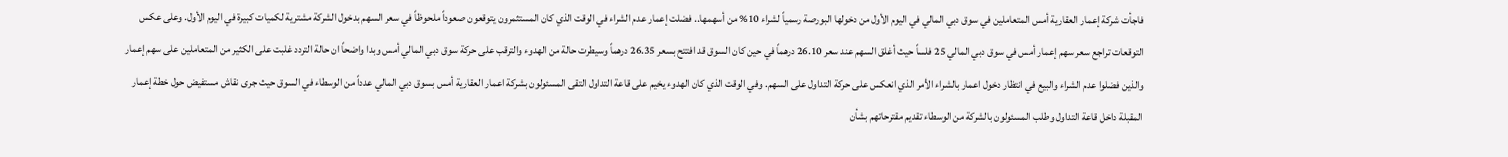فاجأت شركة إعمار العقارية أمس المتعاملين في سوق دبي المالي في اليوم الأول من دخولها البورصة رسمياً لشراء 10% من أسهمها.. فضلت إعمار عدم الشراء في الوقت الذي كان المستثمرون يتوقعون صعوداً ملحوظاً في سعر السهم بدخول الشركة مشترية لكميات كبيرة في اليوم الأول. وعلى عكس التوقعات تراجع سعر سهم إعمار أمس في سوق دبي المالي 25 فلساً حيث أغلق السهم عند سعر 26.10 درهماً في حين كان السوق قد افتتح بسعر 26.35 درهماً وسيطرت حالة من الهدوء والترقب على حركة سوق دبي المالي أمس وبدا واضحاً ان حالة التردد غلبت على الكثير من المتعاملين على سهم إعمار والذين فضلوا عدم الشراء والبيع في انتظار دخول اعمار بالشراء الأمر الذي انعكس على حركة التداول على السهم. وفي الوقت الذي كان الهدوء يخيم على قاعة التداول التقى المسئولون بشركة اعمار العقارية أمس بسوق دبي المالي عدداً من الوسطاء في السوق حيث جرى نقاش مستفيض حول خطة إعمار المقبلة داخل قاعة التداول وطلب المسئولون بالشركة من الوسطاء تقديم مقترحاتهم بشأن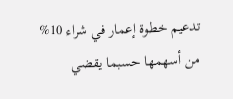تدعيم خطوة إعمار في شراء 10% من أسهمها حسبما يقضي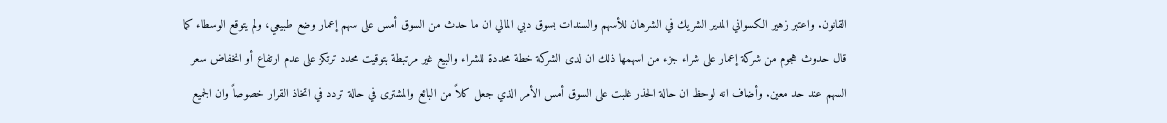القانون. واعتبر زهير الكسواني المدير الشريك في الشرهان للأسهم والسندات بسوق دبي المالي ان ما حدث من السوق أمس على سهم إعمار وضع طبيعي، ولم يتوقع الوسطاء كما قال حدوث هجوم من شركة إعمار على شراء جزء من اسهمها ذلك ان لدى الشركة خطة محددة للشراء والبيع غير مرتبطة بتوقيت محدد ترتكز على عدم ارتفاع أو انخفاض سعر السهم عند حد معين. وأضاف انه لوحظ ان حالة الحذر غلبت على السوق أمس الأمر الذي جعل كلاً من البائع والمشترى في حالة تردد في اتخاذ القرار خصوصاً وان الجميع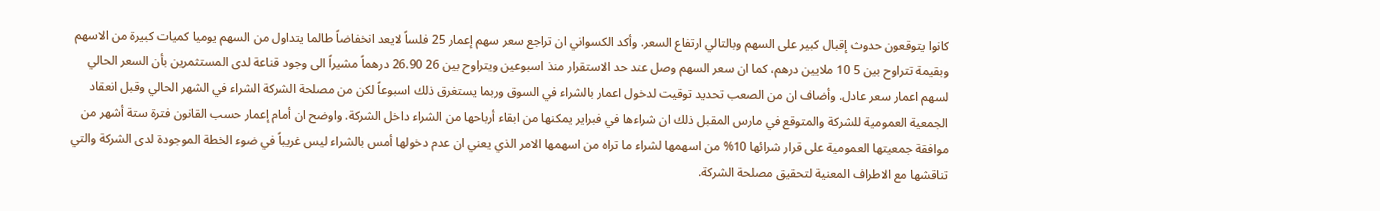كانوا يتوقعون حدوث إقبال كبير على السهم وبالتالي ارتفاع السعر. وأكد الكسواني ان تراجع سعر سهم إعمار 25 فلساً لايعد انخفاضاً طالما يتداول من السهم يوميا كميات كبيرة من الاسهم وبقيمة تتراوح بين 5 10 ملايين درهم، كما ان سعر السهم وصل عند حد الاستقرار منذ اسبوعين ويتراوح بين 26 26.90 درهماً مشيراً الى وجود قناعة لدى المستثمرين بأن السعر الحالي لسهم اعمار سعر عادل. وأضاف ان من الصعب تحديد توقيت لدخول اعمار بالشراء في السوق وربما يستغرق ذلك اسبوعاً لكن من مصلحة الشركة الشراء في الشهر الحالي وقبل انعقاد الجمعية العمومية للشركة والمتوقع في مارس المقبل ذلك ان شراءها في فبراير يمكنها من ابقاء أرباحها من الشراء داخل الشركة. واوضح ان أمام إعمار حسب القانون فترة ستة أشهر من موافقة جمعيتها العمومية على قرار شرائها 10% من اسهمها لشراء ما تراه من اسهمها الامر الذي يعني ان عدم دخولها أمس بالشراء ليس غريباً في ضوء الخطة الموجودة لدى الشركة والتي تناقشها مع الاطراف المعنية لتحقيق مصلحة الشركة.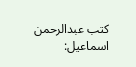كتب عبدالرحمن اسماعيل: